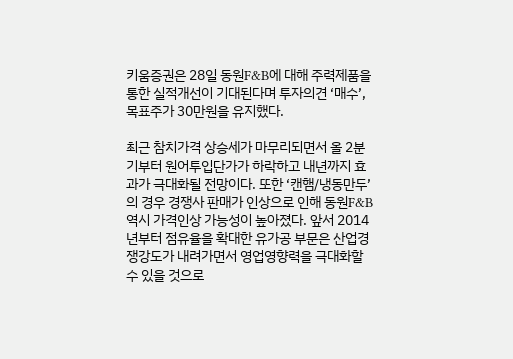키움증권은 28일 동원F&B에 대해 주력제품을 통한 실적개선이 기대된다며 투자의견 ‘매수’, 목표주가 30만원을 유지했다.

최근 참치가격 상승세가 마무리되면서 올 2분기부터 원어투입단가가 하락하고 내년까지 효과가 극대화될 전망이다. 또한 ‘캔햄/냉동만두’의 경우 경쟁사 판매가 인상으로 인해 동원F&B 역시 가격인상 가능성이 높아졌다. 앞서 2014년부터 점유율을 확대한 유가공 부문은 산업경쟁강도가 내려가면서 영업영향력을 극대화할 수 있을 것으로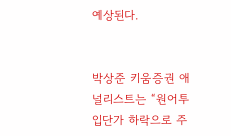예상된다.


박상준 키움증권 애널리스트는 “원어투입단가 하락으로 주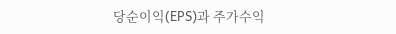당순이익(EPS)과 주가수익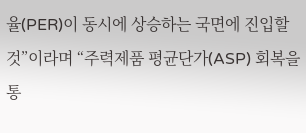율(PER)이 동시에 상승하는 국면에 진입할 것”이라며 “주력제품 평균단가(ASP) 회복을 통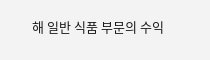해 일반 식품 부문의 수익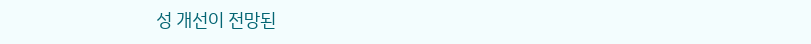성 개선이 전망된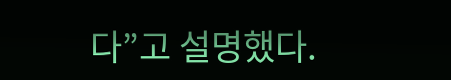다”고 설명했다.